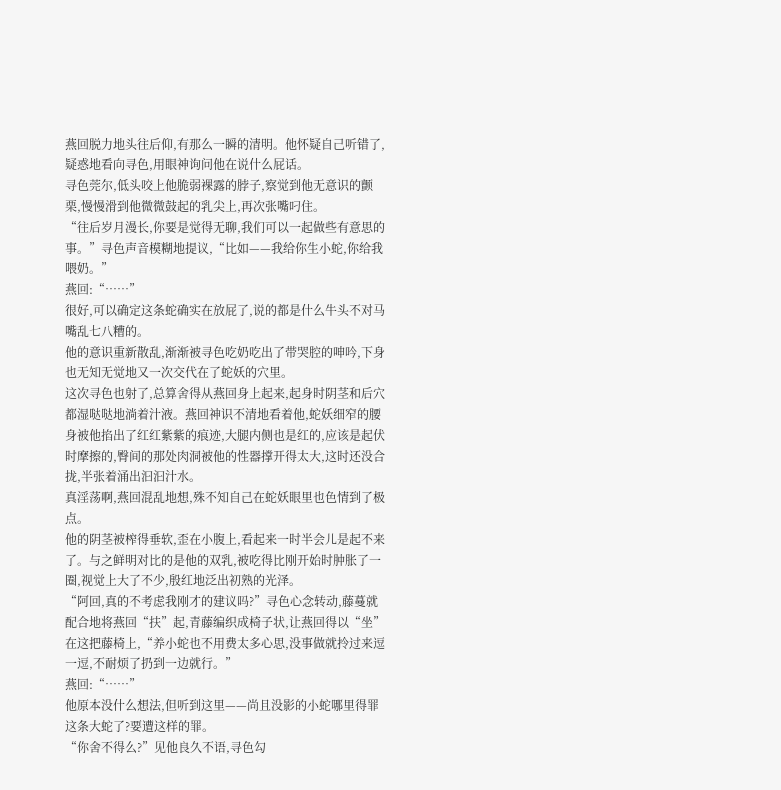燕回脱力地头往后仰,有那么一瞬的清明。他怀疑自己听错了,疑惑地看向寻色,用眼神询问他在说什么屁话。
寻色莞尔,低头咬上他脆弱裸露的脖子,察觉到他无意识的颤栗,慢慢滑到他微微鼓起的乳尖上,再次张嘴叼住。
“往后岁月漫长,你要是觉得无聊,我们可以一起做些有意思的事。”寻色声音模糊地提议,“比如——我给你生小蛇,你给我喂奶。”
燕回:“……”
很好,可以确定这条蛇确实在放屁了,说的都是什么牛头不对马嘴乱七八糟的。
他的意识重新散乱,渐渐被寻色吃奶吃出了带哭腔的呻吟,下身也无知无觉地又一次交代在了蛇妖的穴里。
这次寻色也射了,总算舍得从燕回身上起来,起身时阴茎和后穴都湿哒哒地淌着汁液。燕回神识不清地看着他,蛇妖细窄的腰身被他掐出了红红紫紫的痕迹,大腿内侧也是红的,应该是起伏时摩擦的,臀间的那处肉洞被他的性器撑开得太大,这时还没合拢,半张着涌出汩汩汁水。
真淫荡啊,燕回混乱地想,殊不知自己在蛇妖眼里也色情到了极点。
他的阴茎被榨得垂软,歪在小腹上,看起来一时半会儿是起不来了。与之鲜明对比的是他的双乳,被吃得比刚开始时肿胀了一圈,视觉上大了不少,殷红地泛出初熟的光泽。
“阿回,真的不考虑我刚才的建议吗?”寻色心念转动,藤蔓就配合地将燕回“扶”起,青藤编织成椅子状,让燕回得以“坐”在这把藤椅上,“养小蛇也不用费太多心思,没事做就拎过来逗一逗,不耐烦了扔到一边就行。”
燕回:“……”
他原本没什么想法,但听到这里——尚且没影的小蛇哪里得罪这条大蛇了?要遭这样的罪。
“你舍不得么?”见他良久不语,寻色勾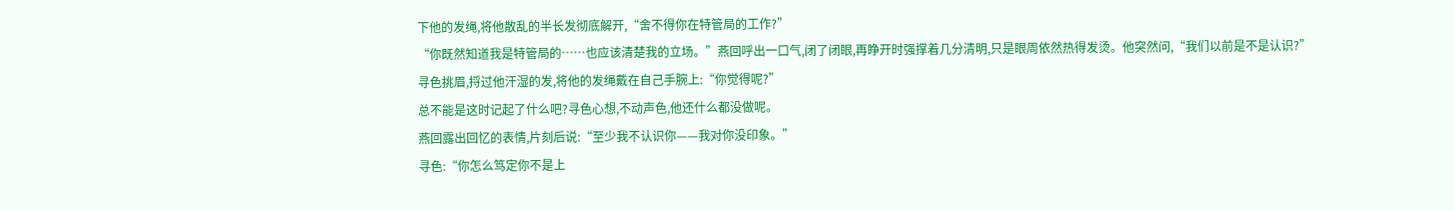下他的发绳,将他散乱的半长发彻底解开,“舍不得你在特管局的工作?”
“你既然知道我是特管局的……也应该清楚我的立场。”燕回呼出一口气,闭了闭眼,再睁开时强撑着几分清明,只是眼周依然热得发烫。他突然问,“我们以前是不是认识?”
寻色挑眉,捋过他汗湿的发,将他的发绳戴在自己手腕上:“你觉得呢?”
总不能是这时记起了什么吧?寻色心想,不动声色,他还什么都没做呢。
燕回露出回忆的表情,片刻后说:“至少我不认识你——我对你没印象。”
寻色:“你怎么笃定你不是上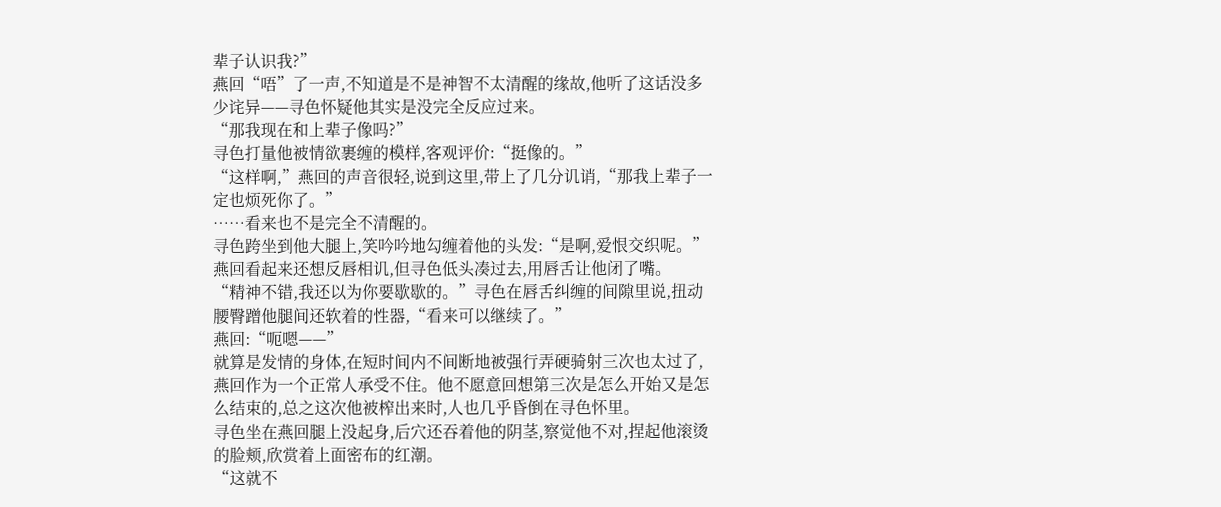辈子认识我?”
燕回“唔”了一声,不知道是不是神智不太清醒的缘故,他听了这话没多少诧异——寻色怀疑他其实是没完全反应过来。
“那我现在和上辈子像吗?”
寻色打量他被情欲裹缠的模样,客观评价:“挺像的。”
“这样啊,”燕回的声音很轻,说到这里,带上了几分讥诮,“那我上辈子一定也烦死你了。”
……看来也不是完全不清醒的。
寻色跨坐到他大腿上,笑吟吟地勾缠着他的头发:“是啊,爱恨交织呢。”
燕回看起来还想反唇相讥,但寻色低头凑过去,用唇舌让他闭了嘴。
“精神不错,我还以为你要歇歇的。”寻色在唇舌纠缠的间隙里说,扭动腰臀蹭他腿间还软着的性器,“看来可以继续了。”
燕回:“呃嗯——”
就算是发情的身体,在短时间内不间断地被强行弄硬骑射三次也太过了,燕回作为一个正常人承受不住。他不愿意回想第三次是怎么开始又是怎么结束的,总之这次他被榨出来时,人也几乎昏倒在寻色怀里。
寻色坐在燕回腿上没起身,后穴还吞着他的阴茎,察觉他不对,捏起他滚烫的脸颊,欣赏着上面密布的红潮。
“这就不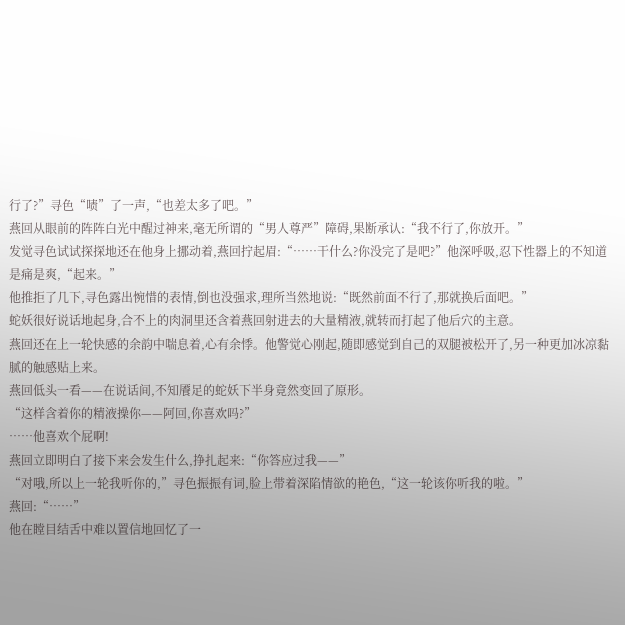行了?”寻色“啧”了一声,“也差太多了吧。”
燕回从眼前的阵阵白光中醒过神来,毫无所谓的“男人尊严”障碍,果断承认:“我不行了,你放开。”
发觉寻色试试探探地还在他身上挪动着,燕回拧起眉:“……干什么?你没完了是吧?”他深呼吸,忍下性器上的不知道是痛是爽,“起来。”
他推拒了几下,寻色露出惋惜的表情,倒也没强求,理所当然地说:“既然前面不行了,那就换后面吧。”
蛇妖很好说话地起身,合不上的肉洞里还含着燕回射进去的大量精液,就转而打起了他后穴的主意。
燕回还在上一轮快感的余韵中喘息着,心有余悸。他警觉心刚起,随即感觉到自己的双腿被松开了,另一种更加冰凉黏腻的触感贴上来。
燕回低头一看——在说话间,不知餍足的蛇妖下半身竟然变回了原形。
“这样含着你的精液操你——阿回,你喜欢吗?”
……他喜欢个屁啊!
燕回立即明白了接下来会发生什么,挣扎起来:“你答应过我——”
“对哦,所以上一轮我听你的,”寻色振振有词,脸上带着深陷情欲的艳色,“这一轮该你听我的啦。”
燕回:“……”
他在瞠目结舌中难以置信地回忆了一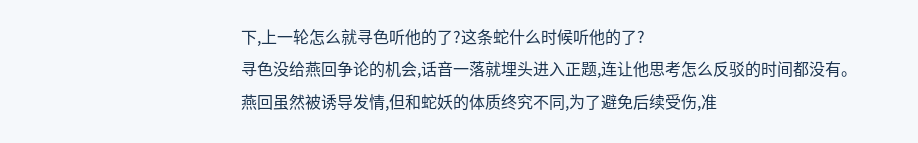下,上一轮怎么就寻色听他的了?这条蛇什么时候听他的了?
寻色没给燕回争论的机会,话音一落就埋头进入正题,连让他思考怎么反驳的时间都没有。
燕回虽然被诱导发情,但和蛇妖的体质终究不同,为了避免后续受伤,准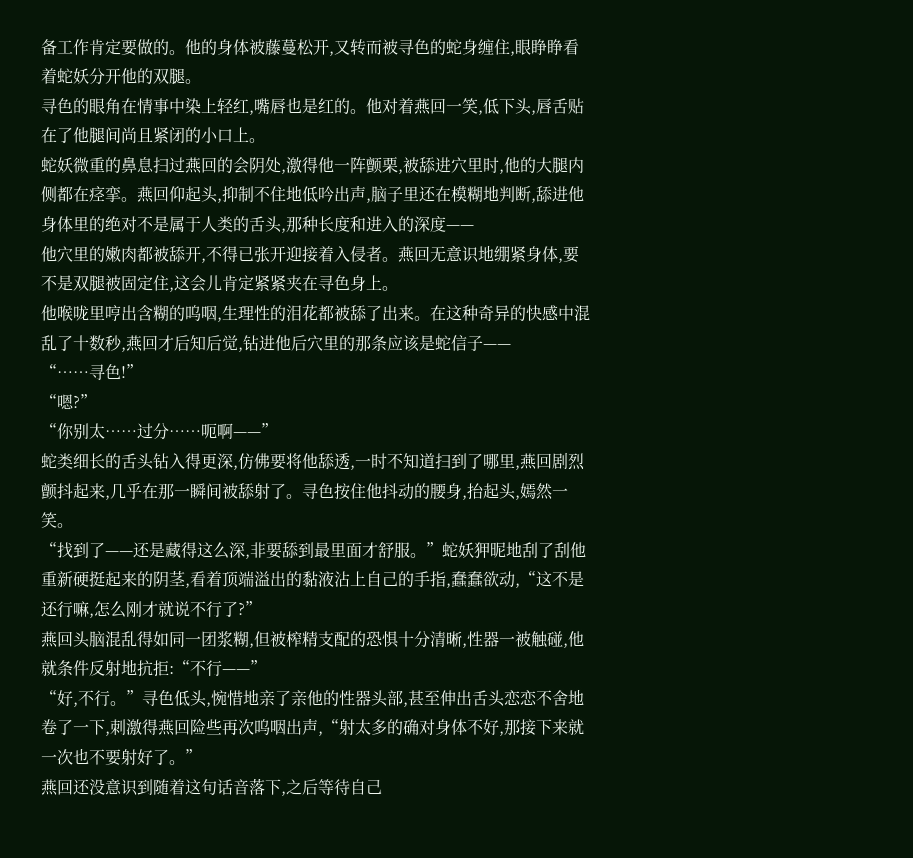备工作肯定要做的。他的身体被藤蔓松开,又转而被寻色的蛇身缠住,眼睁睁看着蛇妖分开他的双腿。
寻色的眼角在情事中染上轻红,嘴唇也是红的。他对着燕回一笑,低下头,唇舌贴在了他腿间尚且紧闭的小口上。
蛇妖微重的鼻息扫过燕回的会阴处,激得他一阵颤栗,被舔进穴里时,他的大腿内侧都在痉挛。燕回仰起头,抑制不住地低吟出声,脑子里还在模糊地判断,舔进他身体里的绝对不是属于人类的舌头,那种长度和进入的深度——
他穴里的嫩肉都被舔开,不得已张开迎接着入侵者。燕回无意识地绷紧身体,要不是双腿被固定住,这会儿肯定紧紧夹在寻色身上。
他喉咙里哼出含糊的呜咽,生理性的泪花都被舔了出来。在这种奇异的快感中混乱了十数秒,燕回才后知后觉,钻进他后穴里的那条应该是蛇信子——
“……寻色!”
“嗯?”
“你别太……过分……呃啊——”
蛇类细长的舌头钻入得更深,仿佛要将他舔透,一时不知道扫到了哪里,燕回剧烈颤抖起来,几乎在那一瞬间被舔射了。寻色按住他抖动的腰身,抬起头,嫣然一笑。
“找到了——还是藏得这么深,非要舔到最里面才舒服。”蛇妖狎昵地刮了刮他重新硬挺起来的阴茎,看着顶端溢出的黏液沾上自己的手指,蠢蠢欲动,“这不是还行嘛,怎么刚才就说不行了?”
燕回头脑混乱得如同一团浆糊,但被榨精支配的恐惧十分清晰,性器一被触碰,他就条件反射地抗拒:“不行——”
“好,不行。”寻色低头,惋惜地亲了亲他的性器头部,甚至伸出舌头恋恋不舍地卷了一下,刺激得燕回险些再次呜咽出声,“射太多的确对身体不好,那接下来就一次也不要射好了。”
燕回还没意识到随着这句话音落下,之后等待自己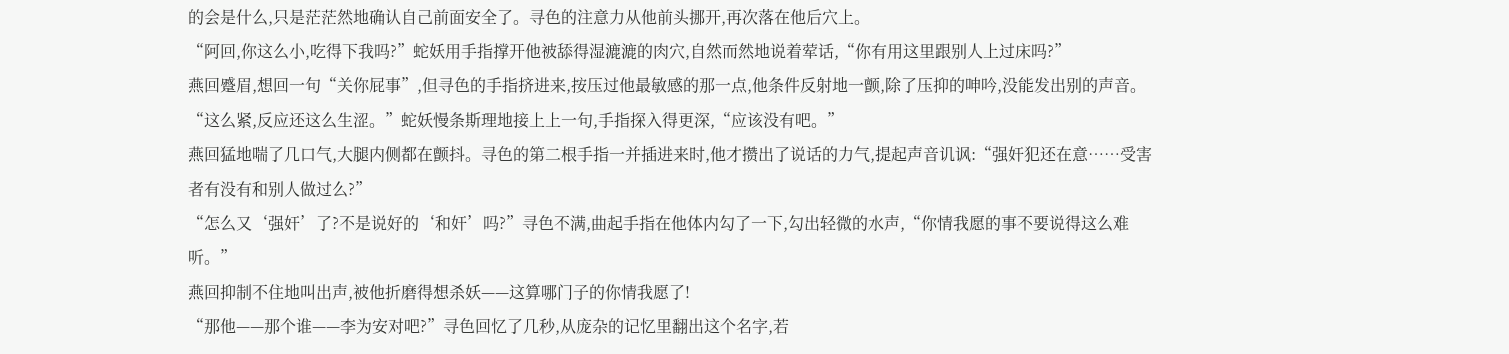的会是什么,只是茫茫然地确认自己前面安全了。寻色的注意力从他前头挪开,再次落在他后穴上。
“阿回,你这么小,吃得下我吗?”蛇妖用手指撑开他被舔得湿漉漉的肉穴,自然而然地说着荤话,“你有用这里跟别人上过床吗?”
燕回蹙眉,想回一句“关你屁事”,但寻色的手指挤进来,按压过他最敏感的那一点,他条件反射地一颤,除了压抑的呻吟,没能发出别的声音。
“这么紧,反应还这么生涩。”蛇妖慢条斯理地接上上一句,手指探入得更深,“应该没有吧。”
燕回猛地喘了几口气,大腿内侧都在颤抖。寻色的第二根手指一并插进来时,他才攒出了说话的力气,提起声音讥讽:“强奸犯还在意……受害者有没有和别人做过么?”
“怎么又‘强奸’了?不是说好的‘和奸’吗?”寻色不满,曲起手指在他体内勾了一下,勾出轻微的水声,“你情我愿的事不要说得这么难听。”
燕回抑制不住地叫出声,被他折磨得想杀妖——这算哪门子的你情我愿了!
“那他——那个谁——李为安对吧?”寻色回忆了几秒,从庞杂的记忆里翻出这个名字,若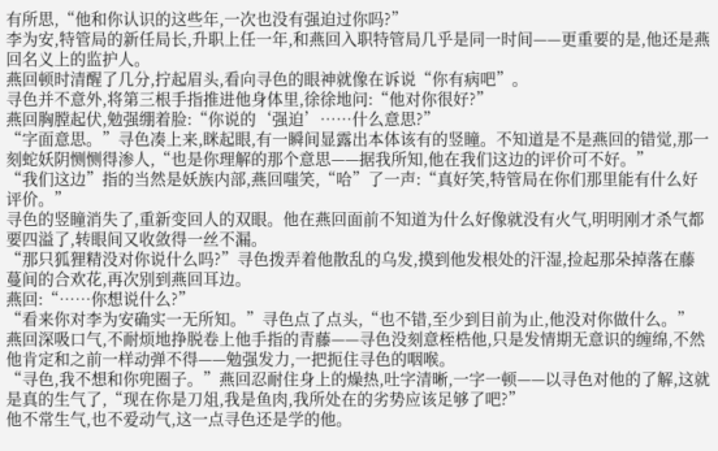有所思,“他和你认识的这些年,一次也没有强迫过你吗?”
李为安,特管局的新任局长,升职上任一年,和燕回入职特管局几乎是同一时间——更重要的是,他还是燕回名义上的监护人。
燕回顿时清醒了几分,拧起眉头,看向寻色的眼神就像在诉说“你有病吧”。
寻色并不意外,将第三根手指推进他身体里,徐徐地问:“他对你很好?”
燕回胸膛起伏,勉强绷着脸:“你说的‘强迫’……什么意思?”
“字面意思。”寻色凑上来,眯起眼,有一瞬间显露出本体该有的竖瞳。不知道是不是燕回的错觉,那一刻蛇妖阴恻恻得渗人,“也是你理解的那个意思——据我所知,他在我们这边的评价可不好。”
“我们这边”指的当然是妖族内部,燕回嗤笑,“哈”了一声:“真好笑,特管局在你们那里能有什么好评价。”
寻色的竖瞳消失了,重新变回人的双眼。他在燕回面前不知道为什么好像就没有火气,明明刚才杀气都要四溢了,转眼间又收敛得一丝不漏。
“那只狐狸精没对你说什么吗?”寻色拨弄着他散乱的乌发,摸到他发根处的汗湿,捡起那朵掉落在藤蔓间的合欢花,再次别到燕回耳边。
燕回:“……你想说什么?”
“看来你对李为安确实一无所知。”寻色点了点头,“也不错,至少到目前为止,他没对你做什么。”
燕回深吸口气,不耐烦地挣脱卷上他手指的青藤——寻色没刻意桎梏他,只是发情期无意识的缠绵,不然他肯定和之前一样动弹不得——勉强发力,一把扼住寻色的咽喉。
“寻色,我不想和你兜圈子。”燕回忍耐住身上的燥热,吐字清晰,一字一顿——以寻色对他的了解,这就是真的生气了,“现在你是刀俎,我是鱼肉,我所处在的劣势应该足够了吧?”
他不常生气,也不爱动气,这一点寻色还是学的他。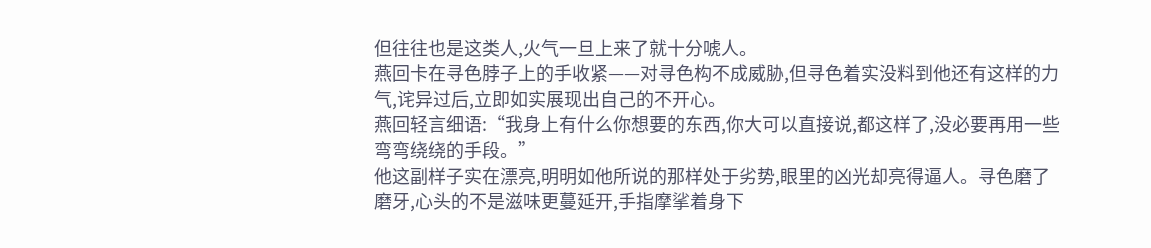但往往也是这类人,火气一旦上来了就十分唬人。
燕回卡在寻色脖子上的手收紧——对寻色构不成威胁,但寻色着实没料到他还有这样的力气,诧异过后,立即如实展现出自己的不开心。
燕回轻言细语:“我身上有什么你想要的东西,你大可以直接说,都这样了,没必要再用一些弯弯绕绕的手段。”
他这副样子实在漂亮,明明如他所说的那样处于劣势,眼里的凶光却亮得逼人。寻色磨了磨牙,心头的不是滋味更蔓延开,手指摩挲着身下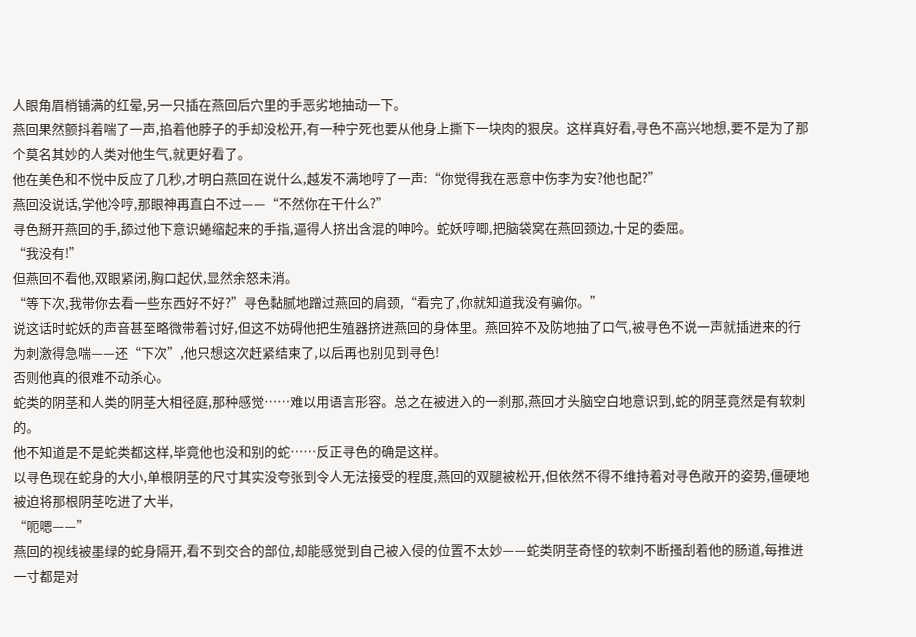人眼角眉梢铺满的红晕,另一只插在燕回后穴里的手恶劣地抽动一下。
燕回果然颤抖着喘了一声,掐着他脖子的手却没松开,有一种宁死也要从他身上撕下一块肉的狠戾。这样真好看,寻色不高兴地想,要不是为了那个莫名其妙的人类对他生气,就更好看了。
他在美色和不悦中反应了几秒,才明白燕回在说什么,越发不满地哼了一声:“你觉得我在恶意中伤李为安?他也配?”
燕回没说话,学他冷哼,那眼神再直白不过——“不然你在干什么?”
寻色掰开燕回的手,舔过他下意识蜷缩起来的手指,逼得人挤出含混的呻吟。蛇妖哼唧,把脑袋窝在燕回颈边,十足的委屈。
“我没有!”
但燕回不看他,双眼紧闭,胸口起伏,显然余怒未消。
“等下次,我带你去看一些东西好不好?”寻色黏腻地蹭过燕回的肩颈,“看完了,你就知道我没有骗你。”
说这话时蛇妖的声音甚至略微带着讨好,但这不妨碍他把生殖器挤进燕回的身体里。燕回猝不及防地抽了口气,被寻色不说一声就插进来的行为刺激得急喘——还“下次”,他只想这次赶紧结束了,以后再也别见到寻色!
否则他真的很难不动杀心。
蛇类的阴茎和人类的阴茎大相径庭,那种感觉……难以用语言形容。总之在被进入的一刹那,燕回才头脑空白地意识到,蛇的阴茎竟然是有软刺的。
他不知道是不是蛇类都这样,毕竟他也没和别的蛇……反正寻色的确是这样。
以寻色现在蛇身的大小,单根阴茎的尺寸其实没夸张到令人无法接受的程度,燕回的双腿被松开,但依然不得不维持着对寻色敞开的姿势,僵硬地被迫将那根阴茎吃进了大半,
“呃嗯——”
燕回的视线被墨绿的蛇身隔开,看不到交合的部位,却能感觉到自己被入侵的位置不太妙——蛇类阴茎奇怪的软刺不断搔刮着他的肠道,每推进一寸都是对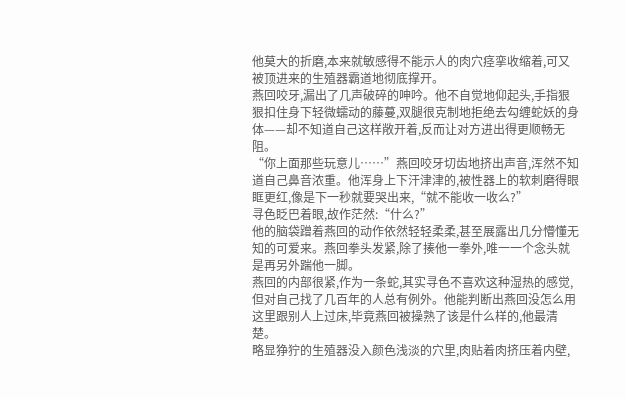他莫大的折磨,本来就敏感得不能示人的肉穴痉挛收缩着,可又被顶进来的生殖器霸道地彻底撑开。
燕回咬牙,漏出了几声破碎的呻吟。他不自觉地仰起头,手指狠狠扣住身下轻微蠕动的藤蔓,双腿很克制地拒绝去勾缠蛇妖的身体——却不知道自己这样敞开着,反而让对方进出得更顺畅无阻。
“你上面那些玩意儿……”燕回咬牙切齿地挤出声音,浑然不知道自己鼻音浓重。他浑身上下汗津津的,被性器上的软刺磨得眼眶更红,像是下一秒就要哭出来,“就不能收一收么?”
寻色眨巴着眼,故作茫然:“什么?”
他的脑袋蹭着燕回的动作依然轻轻柔柔,甚至展露出几分懵懂无知的可爱来。燕回拳头发紧,除了揍他一拳外,唯一一个念头就是再另外踹他一脚。
燕回的内部很紧,作为一条蛇,其实寻色不喜欢这种湿热的感觉,但对自己找了几百年的人总有例外。他能判断出燕回没怎么用这里跟别人上过床,毕竟燕回被操熟了该是什么样的,他最清楚。
略显狰狞的生殖器没入颜色浅淡的穴里,肉贴着肉挤压着内壁,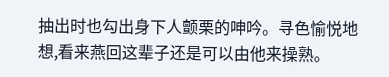抽出时也勾出身下人颤栗的呻吟。寻色愉悦地想,看来燕回这辈子还是可以由他来操熟。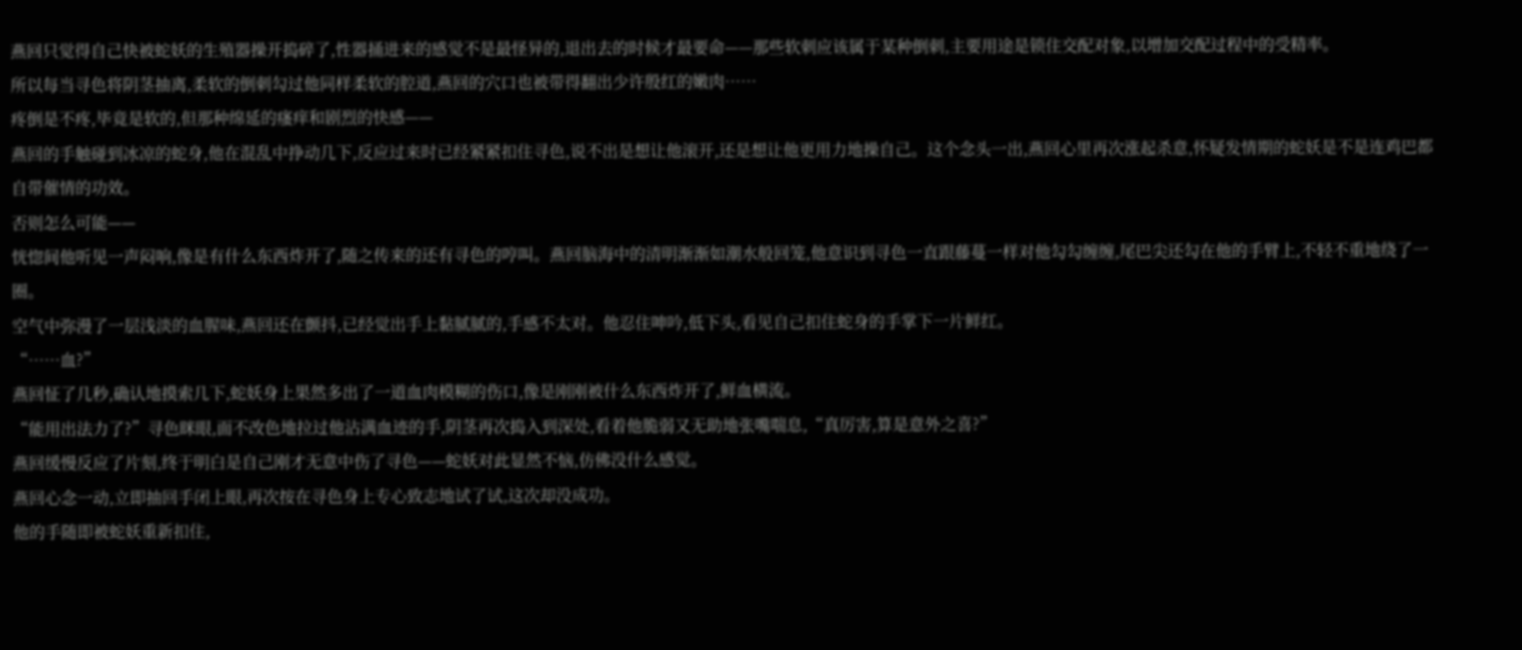燕回只觉得自己快被蛇妖的生殖器操开捣碎了,性器捅进来的感觉不是最怪异的,退出去的时候才最要命——那些软刺应该属于某种倒刺,主要用途是锁住交配对象,以增加交配过程中的受精率。
所以每当寻色将阴茎抽离,柔软的倒刺勾过他同样柔软的腔道,燕回的穴口也被带得翻出少许殷红的嫩肉……
疼倒是不疼,毕竟是软的,但那种绵延的瘙痒和剧烈的快感——
燕回的手触碰到冰凉的蛇身,他在混乱中挣动几下,反应过来时已经紧紧扣住寻色,说不出是想让他滚开,还是想让他更用力地操自己。这个念头一出,燕回心里再次涨起杀意,怀疑发情期的蛇妖是不是连鸡巴都自带催情的功效。
否则怎么可能——
恍惚间他听见一声闷响,像是有什么东西炸开了,随之传来的还有寻色的哼叫。燕回脑海中的清明渐渐如潮水般回笼,他意识到寻色一直跟藤蔓一样对他勾勾缠缠,尾巴尖还勾在他的手臂上,不轻不重地绕了一圈。
空气中弥漫了一层浅淡的血腥味,燕回还在颤抖,已经觉出手上黏腻腻的,手感不太对。他忍住呻吟,低下头,看见自己扣住蛇身的手掌下一片鲜红。
“……血?”
燕回怔了几秒,确认地摸索几下,蛇妖身上果然多出了一道血肉模糊的伤口,像是刚刚被什么东西炸开了,鲜血横流。
“能用出法力了?”寻色眯眼,面不改色地拉过他沾满血迹的手,阴茎再次捣入到深处,看着他脆弱又无助地张嘴喘息,“真厉害,算是意外之喜?”
燕回缓慢反应了片刻,终于明白是自己刚才无意中伤了寻色——蛇妖对此显然不恼,仿佛没什么感觉。
燕回心念一动,立即抽回手闭上眼,再次按在寻色身上专心致志地试了试,这次却没成功。
他的手随即被蛇妖重新扣住,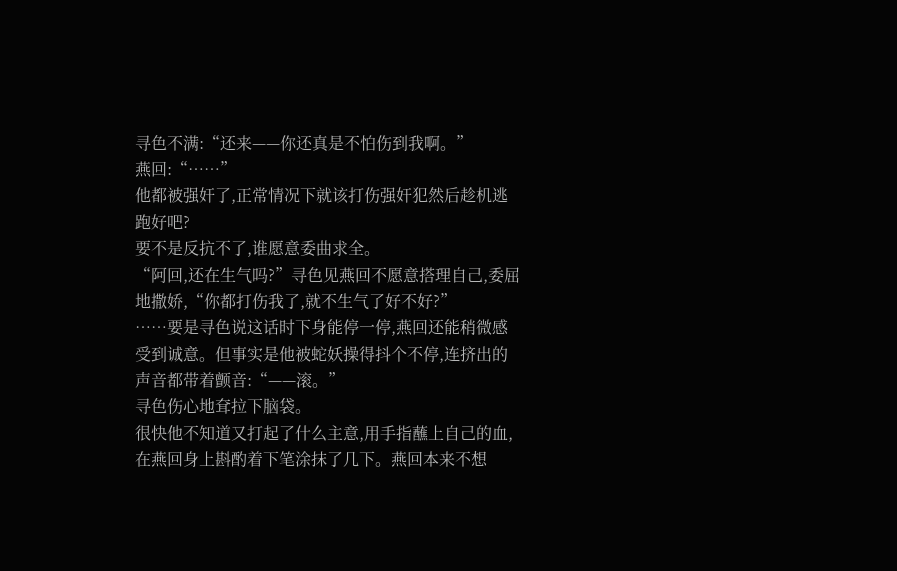寻色不满:“还来——你还真是不怕伤到我啊。”
燕回:“……”
他都被强奸了,正常情况下就该打伤强奸犯然后趁机逃跑好吧?
要不是反抗不了,谁愿意委曲求全。
“阿回,还在生气吗?”寻色见燕回不愿意搭理自己,委屈地撒娇,“你都打伤我了,就不生气了好不好?”
……要是寻色说这话时下身能停一停,燕回还能稍微感受到诚意。但事实是他被蛇妖操得抖个不停,连挤出的声音都带着颤音:“——滚。”
寻色伤心地耷拉下脑袋。
很快他不知道又打起了什么主意,用手指蘸上自己的血,在燕回身上斟酌着下笔涂抹了几下。燕回本来不想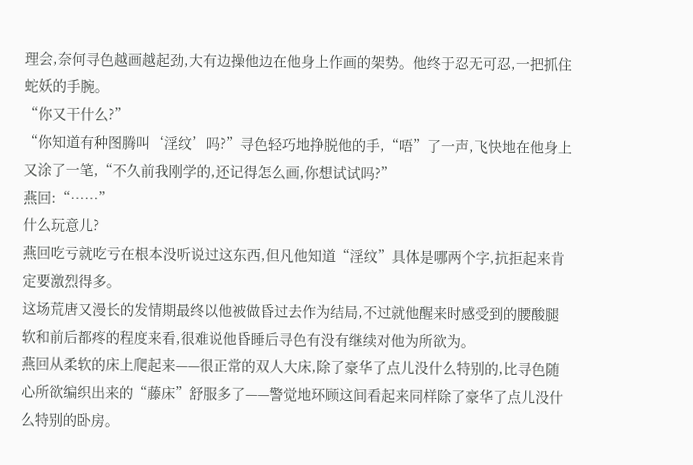理会,奈何寻色越画越起劲,大有边操他边在他身上作画的架势。他终于忍无可忍,一把抓住蛇妖的手腕。
“你又干什么?”
“你知道有种图腾叫‘淫纹’吗?”寻色轻巧地挣脱他的手,“唔”了一声,飞快地在他身上又涂了一笔,“不久前我刚学的,还记得怎么画,你想试试吗?”
燕回:“……”
什么玩意儿?
燕回吃亏就吃亏在根本没听说过这东西,但凡他知道“淫纹”具体是哪两个字,抗拒起来肯定要激烈得多。
这场荒唐又漫长的发情期最终以他被做昏过去作为结局,不过就他醒来时感受到的腰酸腿软和前后都疼的程度来看,很难说他昏睡后寻色有没有继续对他为所欲为。
燕回从柔软的床上爬起来——很正常的双人大床,除了豪华了点儿没什么特别的,比寻色随心所欲编织出来的“藤床”舒服多了——警觉地环顾这间看起来同样除了豪华了点儿没什么特别的卧房。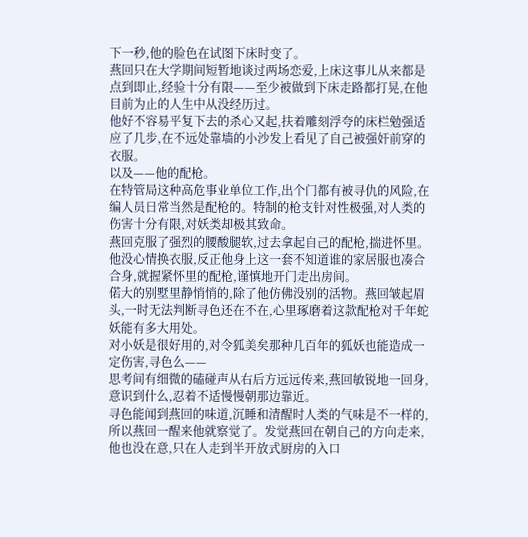下一秒,他的脸色在试图下床时变了。
燕回只在大学期间短暂地谈过两场恋爱,上床这事儿从来都是点到即止,经验十分有限——至少被做到下床走路都打晃,在他目前为止的人生中从没经历过。
他好不容易平复下去的杀心又起,扶着雕刻浮夸的床栏勉强适应了几步,在不远处靠墙的小沙发上看见了自己被强奸前穿的衣服。
以及——他的配枪。
在特管局这种高危事业单位工作,出个门都有被寻仇的风险,在编人员日常当然是配枪的。特制的枪支针对性极强,对人类的伤害十分有限,对妖类却极其致命。
燕回克服了强烈的腰酸腿软,过去拿起自己的配枪,揣进怀里。他没心情换衣服,反正他身上这一套不知道谁的家居服也凑合合身,就握紧怀里的配枪,谨慎地开门走出房间。
偌大的别墅里静悄悄的,除了他仿佛没别的活物。燕回皱起眉头,一时无法判断寻色还在不在,心里琢磨着这款配枪对千年蛇妖能有多大用处。
对小妖是很好用的,对令狐美矣那种几百年的狐妖也能造成一定伤害,寻色么——
思考间有细微的磕碰声从右后方远远传来,燕回敏锐地一回身,意识到什么,忍着不适慢慢朝那边靠近。
寻色能闻到燕回的味道,沉睡和清醒时人类的气味是不一样的,所以燕回一醒来他就察觉了。发觉燕回在朝自己的方向走来,他也没在意,只在人走到半开放式厨房的入口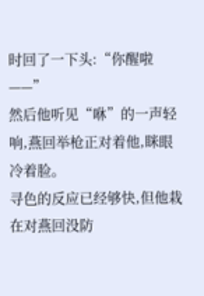时回了一下头:“你醒啦——”
然后他听见“咻”的一声轻响,燕回举枪正对着他,眯眼冷着脸。
寻色的反应已经够快,但他栽在对燕回没防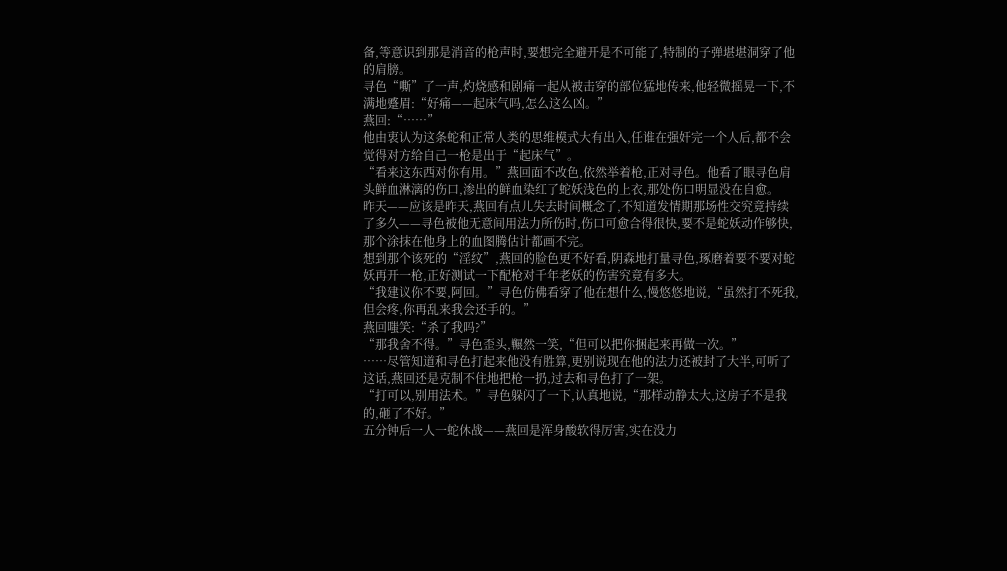备,等意识到那是消音的枪声时,要想完全避开是不可能了,特制的子弹堪堪洞穿了他的肩膀。
寻色“嘶”了一声,灼烧感和剧痛一起从被击穿的部位猛地传来,他轻微摇晃一下,不满地蹙眉:“好痛——起床气吗,怎么这么凶。”
燕回:“……”
他由衷认为这条蛇和正常人类的思维模式大有出入,任谁在强奸完一个人后,都不会觉得对方给自己一枪是出于“起床气”。
“看来这东西对你有用。”燕回面不改色,依然举着枪,正对寻色。他看了眼寻色肩头鲜血淋漓的伤口,渗出的鲜血染红了蛇妖浅色的上衣,那处伤口明显没在自愈。
昨天——应该是昨天,燕回有点儿失去时间概念了,不知道发情期那场性交究竟持续了多久——寻色被他无意间用法力所伤时,伤口可愈合得很快,要不是蛇妖动作够快,那个涂抹在他身上的血图腾估计都画不完。
想到那个该死的“淫纹”,燕回的脸色更不好看,阴森地打量寻色,琢磨着要不要对蛇妖再开一枪,正好测试一下配枪对千年老妖的伤害究竟有多大。
“我建议你不要,阿回。”寻色仿佛看穿了他在想什么,慢悠悠地说,“虽然打不死我,但会疼,你再乱来我会还手的。”
燕回嗤笑:“杀了我吗?”
“那我舍不得。”寻色歪头,冁然一笑,“但可以把你捆起来再做一次。”
……尽管知道和寻色打起来他没有胜算,更别说现在他的法力还被封了大半,可听了这话,燕回还是克制不住地把枪一扔,过去和寻色打了一架。
“打可以,别用法术。”寻色躲闪了一下,认真地说,“那样动静太大,这房子不是我的,砸了不好。”
五分钟后一人一蛇休战——燕回是浑身酸软得厉害,实在没力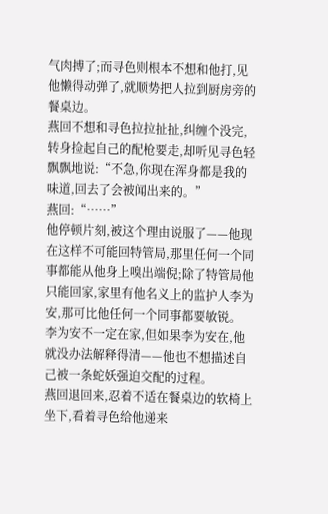气肉搏了;而寻色则根本不想和他打,见他懒得动弹了,就顺势把人拉到厨房旁的餐桌边。
燕回不想和寻色拉拉扯扯,纠缠个没完,转身捡起自己的配枪要走,却听见寻色轻飘飘地说:“不急,你现在浑身都是我的味道,回去了会被闻出来的。”
燕回:“……”
他停顿片刻,被这个理由说服了——他现在这样不可能回特管局,那里任何一个同事都能从他身上嗅出端倪;除了特管局他只能回家,家里有他名义上的监护人李为安,那可比他任何一个同事都要敏锐。
李为安不一定在家,但如果李为安在,他就没办法解释得清——他也不想描述自己被一条蛇妖强迫交配的过程。
燕回退回来,忍着不适在餐桌边的软椅上坐下,看着寻色给他递来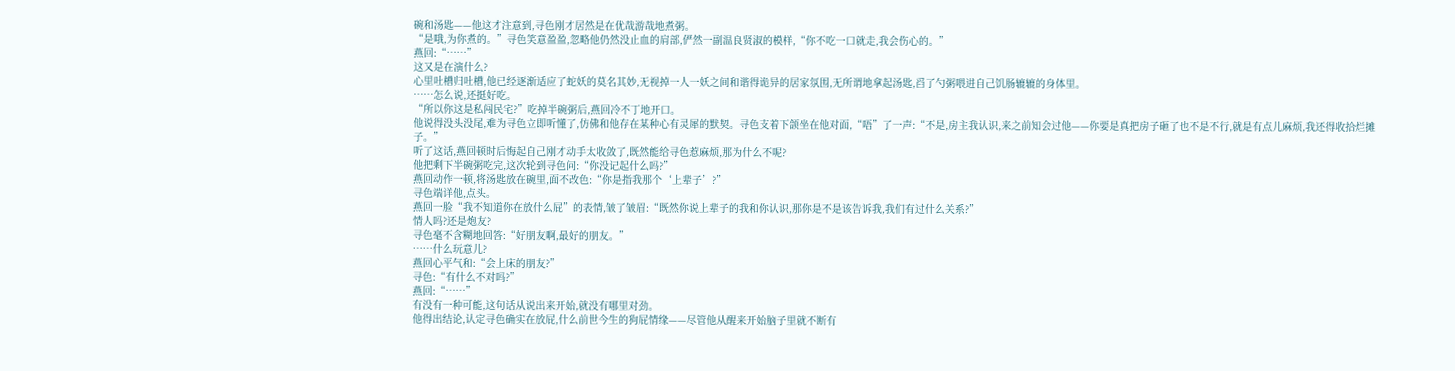碗和汤匙——他这才注意到,寻色刚才居然是在优哉游哉地煮粥。
“是哦,为你煮的。”寻色笑意盈盈,忽略他仍然没止血的肩部,俨然一副温良贤淑的模样,“你不吃一口就走,我会伤心的。”
燕回:“……”
这又是在演什么?
心里吐槽归吐槽,他已经逐渐适应了蛇妖的莫名其妙,无视掉一人一妖之间和谐得诡异的居家氛围,无所谓地拿起汤匙,舀了勺粥喂进自己饥肠辘辘的身体里。
……怎么说,还挺好吃。
“所以你这是私闯民宅?”吃掉半碗粥后,燕回冷不丁地开口。
他说得没头没尾,难为寻色立即听懂了,仿佛和他存在某种心有灵犀的默契。寻色支着下颌坐在他对面,“唔”了一声:“不是,房主我认识,来之前知会过他——你要是真把房子砸了也不是不行,就是有点儿麻烦,我还得收拾烂摊子。”
听了这话,燕回顿时后悔起自己刚才动手太收敛了,既然能给寻色惹麻烦,那为什么不呢?
他把剩下半碗粥吃完,这次轮到寻色问:“你没记起什么吗?”
燕回动作一顿,将汤匙放在碗里,面不改色:“你是指我那个‘上辈子’?”
寻色端详他,点头。
燕回一脸“我不知道你在放什么屁”的表情,皱了皱眉:“既然你说上辈子的我和你认识,那你是不是该告诉我,我们有过什么关系?”
情人吗?还是炮友?
寻色毫不含糊地回答:“好朋友啊,最好的朋友。”
……什么玩意儿?
燕回心平气和:“会上床的朋友?”
寻色:“有什么不对吗?”
燕回:“……”
有没有一种可能,这句话从说出来开始,就没有哪里对劲。
他得出结论,认定寻色确实在放屁,什么前世今生的狗屁情缘——尽管他从醒来开始脑子里就不断有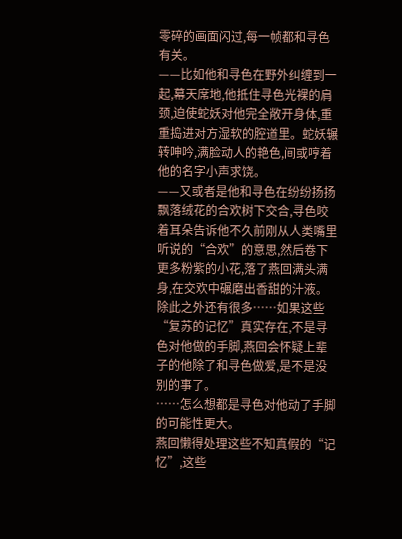零碎的画面闪过,每一帧都和寻色有关。
——比如他和寻色在野外纠缠到一起,幕天席地,他抵住寻色光裸的肩颈,迫使蛇妖对他完全敞开身体,重重捣进对方湿软的腔道里。蛇妖辗转呻吟,满脸动人的艳色,间或哼着他的名字小声求饶。
——又或者是他和寻色在纷纷扬扬飘落绒花的合欢树下交合,寻色咬着耳朵告诉他不久前刚从人类嘴里听说的“合欢”的意思,然后卷下更多粉紫的小花,落了燕回满头满身,在交欢中碾磨出香甜的汁液。
除此之外还有很多……如果这些“复苏的记忆”真实存在,不是寻色对他做的手脚,燕回会怀疑上辈子的他除了和寻色做爱,是不是没别的事了。
……怎么想都是寻色对他动了手脚的可能性更大。
燕回懒得处理这些不知真假的“记忆”,这些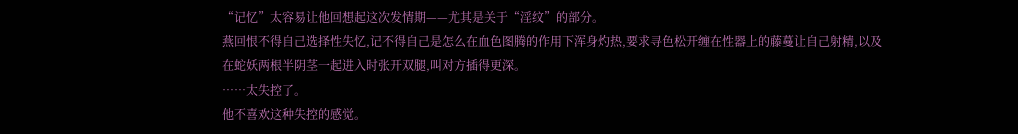“记忆”太容易让他回想起这次发情期——尤其是关于“淫纹”的部分。
燕回恨不得自己选择性失忆,记不得自己是怎么在血色图腾的作用下浑身灼热,要求寻色松开缠在性器上的藤蔓让自己射精,以及在蛇妖两根半阴茎一起进入时张开双腿,叫对方插得更深。
……太失控了。
他不喜欢这种失控的感觉。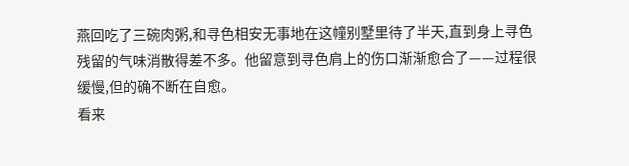燕回吃了三碗肉粥,和寻色相安无事地在这幢别墅里待了半天,直到身上寻色残留的气味消散得差不多。他留意到寻色肩上的伤口渐渐愈合了——过程很缓慢,但的确不断在自愈。
看来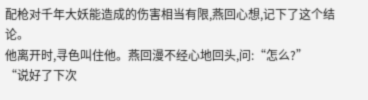配枪对千年大妖能造成的伤害相当有限,燕回心想,记下了这个结论。
他离开时,寻色叫住他。燕回漫不经心地回头,问:“怎么?”
“说好了下次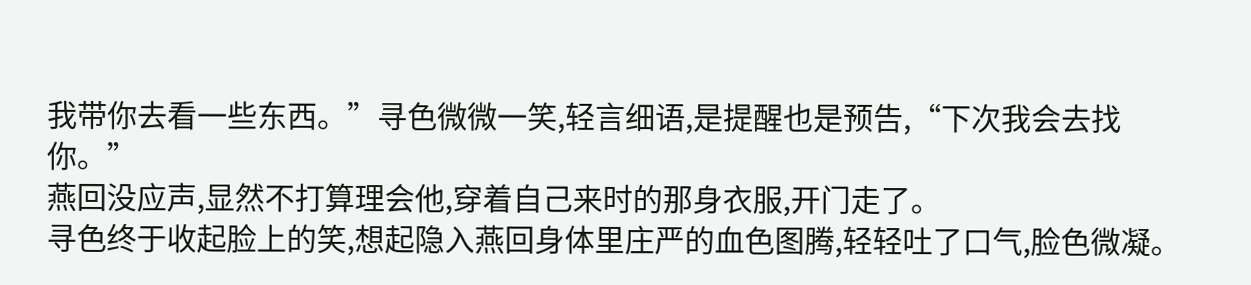我带你去看一些东西。”寻色微微一笑,轻言细语,是提醒也是预告,“下次我会去找你。”
燕回没应声,显然不打算理会他,穿着自己来时的那身衣服,开门走了。
寻色终于收起脸上的笑,想起隐入燕回身体里庄严的血色图腾,轻轻吐了口气,脸色微凝。